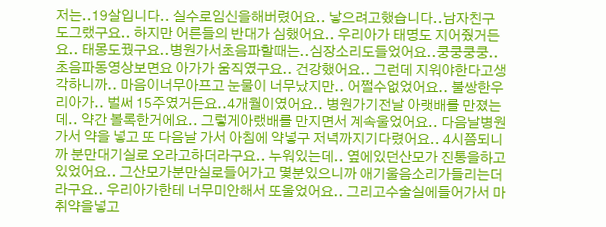저는..19살입니다.. 실수로임신을해버렸어요.. 낳으려고했습니다..남자친구도그랬구요.. 하지만 어른들의 반대가 심했어요.. 우리아가 태명도 지어줬거든요.. 태몽도꿨구요..병원가서초음파할때는..심장소리도들었어요..쿵쿵쿵쿵.. 초음파동영상보면요 아가가 움직였구요.. 건강했어요.. 그런데 지워야한다고생각하니까.. 마음이너무아프고 눈물이 너무났지만.. 어쩔수없었어요.. 불쌍한우리아가.. 벌써 15주였거든요..4개월이였어요.. 병원가기전날 아랫배를 만졌는데.. 약간 볼록한거에요.. 그렇게아랬배를 만지면서 계속울었어요.. 다음날병원가서 약을 넣고 또 다음날 가서 아침에 약넣구 저녁까지기다렸어요.. 4시쯤되니까 분만대기실로 오라고하더라구요.. 누워있는데.. 옆에있던산모가 진통을하고있었어요.. 그산모가분만실로들어가고 몇분있으니까 애기울음소리가들리는더라구요.. 우리아가한테 너무미안해서 또울었어요.. 그리고수술실에들어가서 마취약을넣고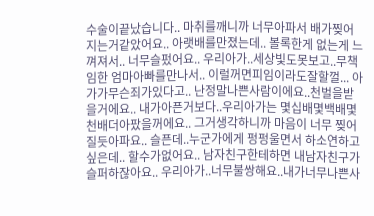수술이끝났습니다.. 마취를깨니까 너무아파서 배가찢어지는거같았어요.. 아랫배를만졌는데.. 볼록한게 없는게 느껴져서.. 너무슬펐어요.. 우리아가..세상빛도못보고..무책임한 엄마아빠를만나서.. 이럴꺼면피임이라도잘할껄... 아가가무슨죄가있다고.. 난정말나쁜사람이에요..천벌을받을거에요.. 내가아픈거보다..우리아가는 몇십배몇백배몇천배더아팠을꺼에요.. 그거생각하니까 마음이 너무 찢어질듯아파요.. 슬픈데..누군가에게 펑펑울면서 하소연하고싶은데.. 할수가없어요.. 남자친구한테하면 내남자친구가 슬퍼하잖아요.. 우리아가..너무불쌍해요..내가너무나쁜사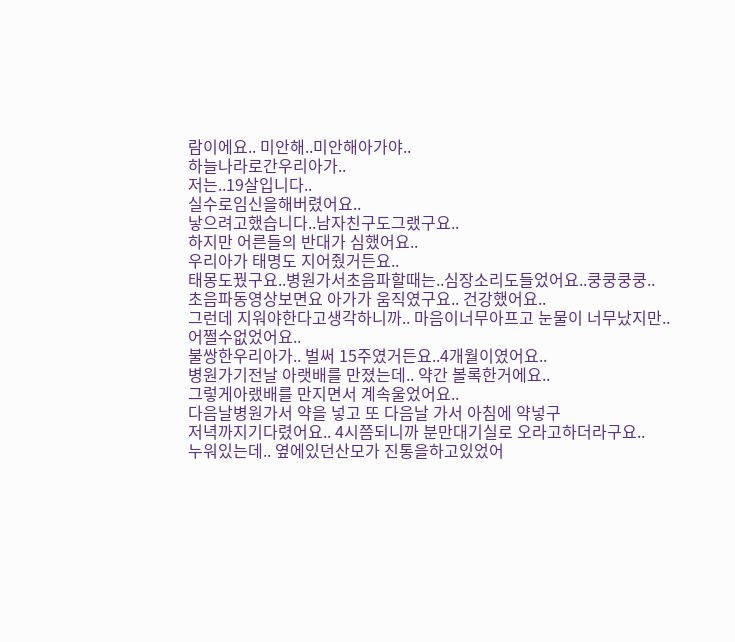람이에요.. 미안해..미안해아가야..
하늘나라로간우리아가..
저는..19살입니다..
실수로임신을해버렸어요..
낳으려고했습니다..남자친구도그랬구요..
하지만 어른들의 반대가 심했어요..
우리아가 태명도 지어줬거든요..
태몽도꿨구요..병원가서초음파할때는..심장소리도들었어요..쿵쿵쿵쿵..
초음파동영상보면요 아가가 움직였구요.. 건강했어요..
그런데 지워야한다고생각하니까.. 마음이너무아프고 눈물이 너무났지만..
어쩔수없었어요..
불쌍한우리아가.. 벌써 15주였거든요..4개월이였어요..
병원가기전날 아랫배를 만졌는데.. 약간 볼록한거에요..
그렇게아랬배를 만지면서 계속울었어요..
다음날병원가서 약을 넣고 또 다음날 가서 아침에 약넣구
저녁까지기다렸어요.. 4시쯤되니까 분만대기실로 오라고하더라구요..
누워있는데.. 옆에있던산모가 진통을하고있었어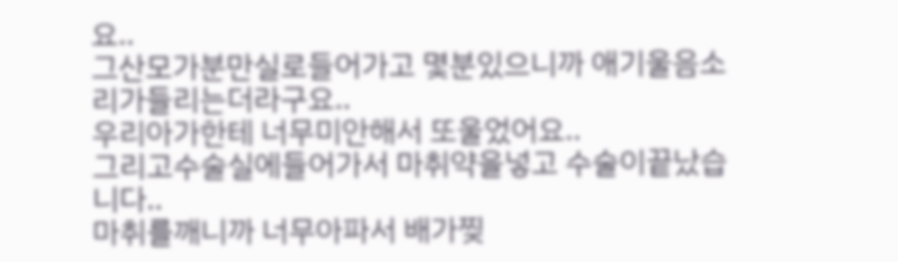요..
그산모가분만실로들어가고 몇분있으니까 애기울음소리가들리는더라구요..
우리아가한테 너무미안해서 또울었어요..
그리고수술실에들어가서 마취약을넣고 수술이끝났습니다..
마취를깨니까 너무아파서 배가찢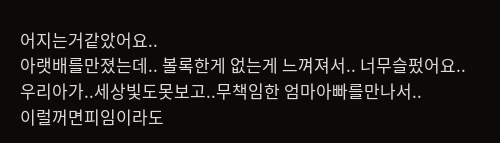어지는거같았어요..
아랫배를만졌는데.. 볼록한게 없는게 느껴져서.. 너무슬펐어요..
우리아가..세상빛도못보고..무책임한 엄마아빠를만나서..
이럴꺼면피임이라도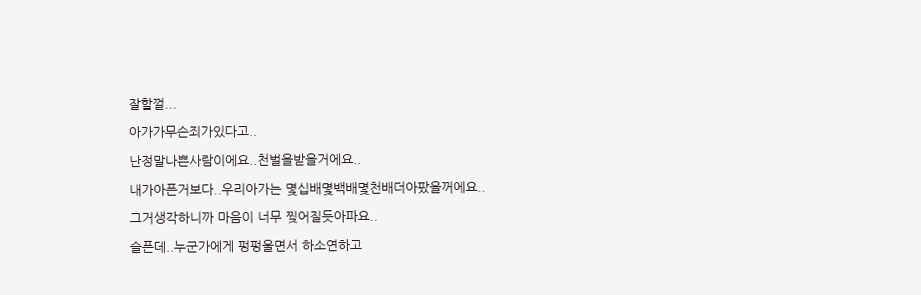잘할껄...
아가가무슨죄가있다고..
난정말나쁜사람이에요..천벌을받을거에요..
내가아픈거보다..우리아가는 몇십배몇백배몇천배더아팠을꺼에요..
그거생각하니까 마음이 너무 찢어질듯아파요..
슬픈데..누군가에게 펑펑울면서 하소연하고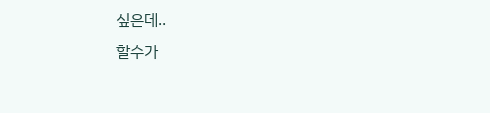싶은데..
할수가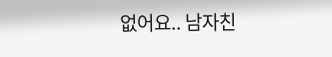없어요.. 남자친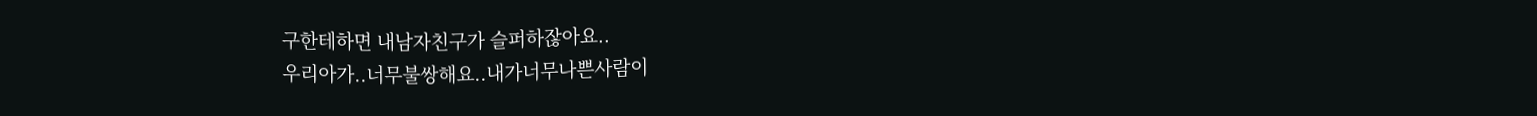구한테하면 내남자친구가 슬퍼하잖아요..
우리아가..너무불쌍해요..내가너무나쁜사람이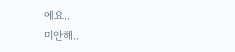에요..
미안해..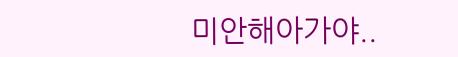미안해아가야..